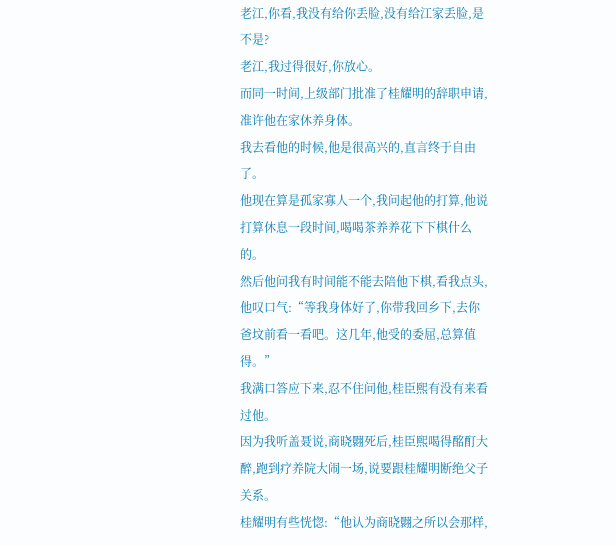老江,你看,我没有给你丢脸,没有给江家丢脸,是不是?
老江,我过得很好,你放心。
而同一时间,上级部门批准了桂耀明的辞职申请,准许他在家休养身体。
我去看他的时候,他是很高兴的,直言终于自由了。
他现在算是孤家寡人一个,我问起他的打算,他说打算休息一段时间,喝喝茶养养花下下棋什么的。
然后他问我有时间能不能去陪他下棋,看我点头,他叹口气:“等我身体好了,你带我回乡下,去你爸坟前看一看吧。这几年,他受的委屈,总算值得。”
我满口答应下来,忍不住问他,桂臣熙有没有来看过他。
因为我听盖聂说,商晓翾死后,桂臣熙喝得酩酊大醉,跑到疗养院大闹一场,说要跟桂耀明断绝父子关系。
桂耀明有些恍惚:“他认为商晓翾之所以会那样,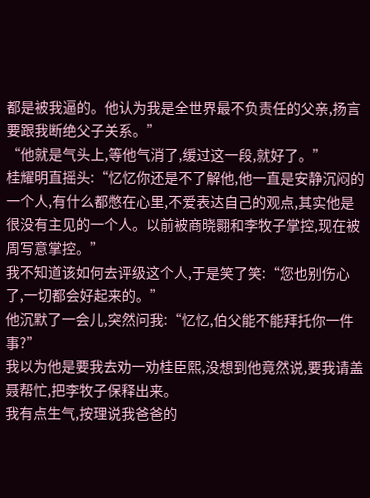都是被我逼的。他认为我是全世界最不负责任的父亲,扬言要跟我断绝父子关系。”
“他就是气头上,等他气消了,缓过这一段,就好了。”
桂耀明直摇头:“忆忆你还是不了解他,他一直是安静沉闷的一个人,有什么都憋在心里,不爱表达自己的观点,其实他是很没有主见的一个人。以前被商晓翾和李牧子掌控,现在被周写意掌控。”
我不知道该如何去评级这个人,于是笑了笑:“您也别伤心了,一切都会好起来的。”
他沉默了一会儿,突然问我:“忆忆,伯父能不能拜托你一件事?”
我以为他是要我去劝一劝桂臣熙,没想到他竟然说,要我请盖聂帮忙,把李牧子保释出来。
我有点生气,按理说我爸爸的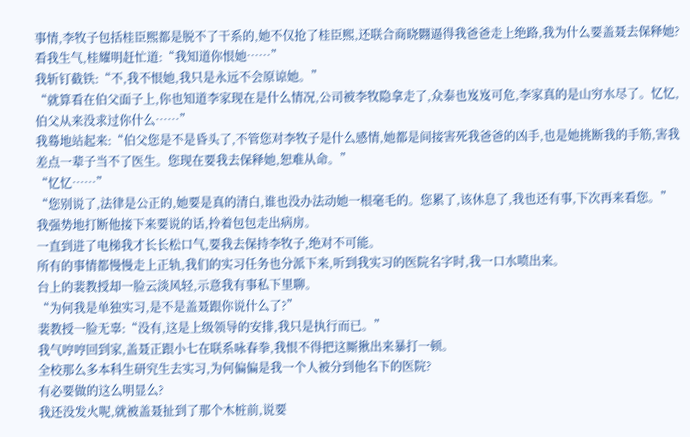事情,李牧子包括桂臣熙都是脱不了干系的,她不仅抢了桂臣熙,还联合商晓翾逼得我爸爸走上绝路,我为什么要盖聂去保释她?
看我生气,桂耀明赶忙道:“我知道你恨她……”
我斩钉截铁:“不,我不恨她,我只是永远不会原谅她。”
“就算看在伯父面子上,你也知道李家现在是什么情况,公司被李牧隐拿走了,众泰也岌岌可危,李家真的是山穷水尽了。忆忆,伯父从来没求过你什么……”
我蓦地站起来:“伯父您是不是昏头了,不管您对李牧子是什么感情,她都是间接害死我爸爸的凶手,也是她挑断我的手筋,害我差点一辈子当不了医生。您现在要我去保释她,恕难从命。”
“忆忆……”
“您别说了,法律是公正的,她要是真的清白,谁也没办法动她一根毫毛的。您累了,该休息了,我也还有事,下次再来看您。”
我强势地打断他接下来要说的话,拎着包包走出病房。
一直到进了电梯我才长长松口气,要我去保持李牧子,绝对不可能。
所有的事情都慢慢走上正轨,我们的实习任务也分派下来,听到我实习的医院名字时,我一口水喷出来。
台上的裴教授却一脸云淡风轻,示意我有事私下里聊。
“为何我是单独实习,是不是盖聂跟你说什么了?”
裴教授一脸无辜:“没有,这是上级领导的安排,我只是执行而已。”
我气哼哼回到家,盖聂正跟小七在联系咏春拳,我恨不得把这厮揪出来暴打一顿。
全校那么多本科生研究生去实习,为何偏偏是我一个人被分到他名下的医院?
有必要做的这么明显么?
我还没发火呢,就被盖聂扯到了那个木桩前,说要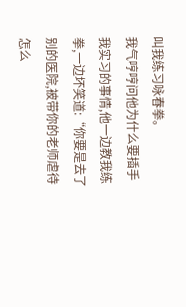叫我练习咏春拳。
我气哼哼问他为什么要插手我实习的事情,他一边教我练拳,一边坏笑道:“你要是去了别的医院,被带你的老师虐待怎么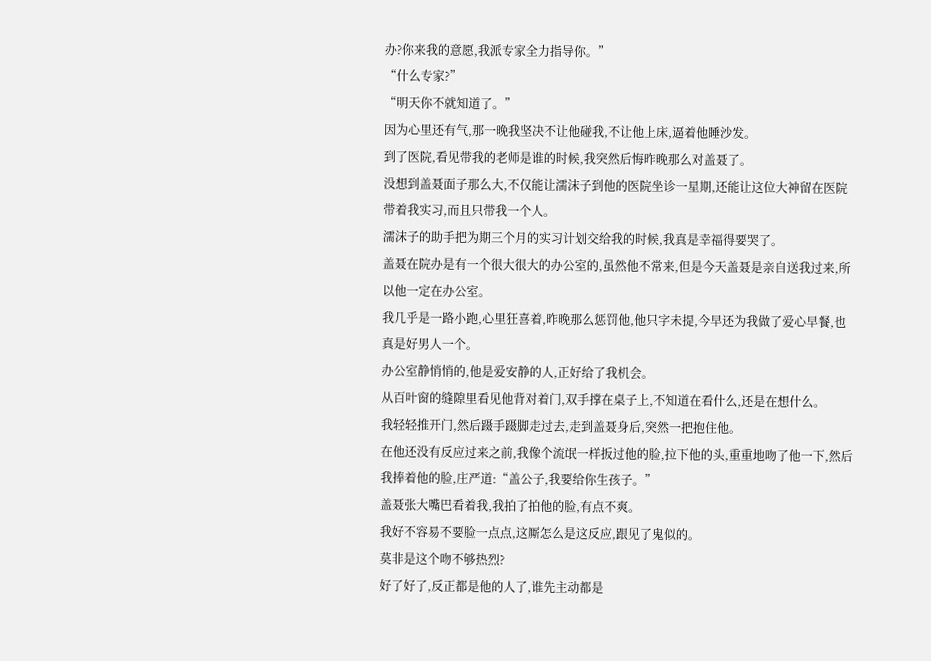办?你来我的意愿,我派专家全力指导你。”
“什么专家?”
“明天你不就知道了。”
因为心里还有气,那一晚我坚决不让他碰我,不让他上床,逼着他睡沙发。
到了医院,看见带我的老师是谁的时候,我突然后悔昨晚那么对盖聂了。
没想到盖聂面子那么大,不仅能让濡沫子到他的医院坐诊一星期,还能让这位大神留在医院带着我实习,而且只带我一个人。
濡沫子的助手把为期三个月的实习计划交给我的时候,我真是幸福得要哭了。
盖聂在院办是有一个很大很大的办公室的,虽然他不常来,但是今天盖聂是亲自送我过来,所以他一定在办公室。
我几乎是一路小跑,心里狂喜着,昨晚那么惩罚他,他只字未提,今早还为我做了爱心早餐,也真是好男人一个。
办公室静悄悄的,他是爱安静的人,正好给了我机会。
从百叶窗的缝隙里看见他背对着门,双手撑在桌子上,不知道在看什么,还是在想什么。
我轻轻推开门,然后蹑手蹑脚走过去,走到盖聂身后,突然一把抱住他。
在他还没有反应过来之前,我像个流氓一样扳过他的脸,拉下他的头,重重地吻了他一下,然后我捧着他的脸,庄严道:“盖公子,我要给你生孩子。”
盖聂张大嘴巴看着我,我拍了拍他的脸,有点不爽。
我好不容易不要脸一点点,这厮怎么是这反应,跟见了鬼似的。
莫非是这个吻不够热烈?
好了好了,反正都是他的人了,谁先主动都是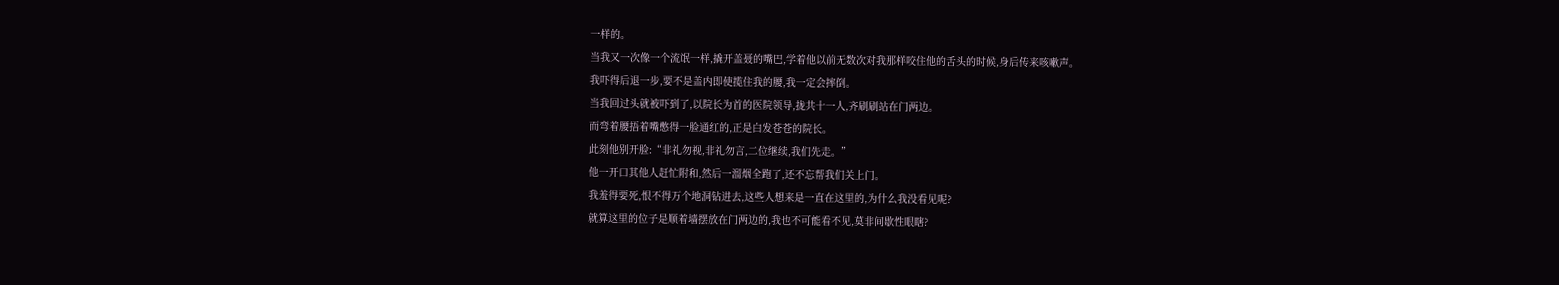一样的。
当我又一次像一个流氓一样,撬开盖聂的嘴巴,学着他以前无数次对我那样咬住他的舌头的时候,身后传来咳嗽声。
我吓得后退一步,要不是盖内即使揽住我的腰,我一定会摔倒。
当我回过头就被吓到了,以院长为首的医院领导,拢共十一人,齐刷刷站在门两边。
而弯着腰捂着嘴憋得一脸通红的,正是白发苍苍的院长。
此刻他别开脸:“非礼勿视,非礼勿言,二位继续,我们先走。”
他一开口其他人赶忙附和,然后一溜烟全跑了,还不忘帮我们关上门。
我羞得要死,恨不得万个地洞钻进去,这些人想来是一直在这里的,为什么我没看见呢?
就算这里的位子是顺着墙摆放在门两边的,我也不可能看不见,莫非间歇性眼瞎?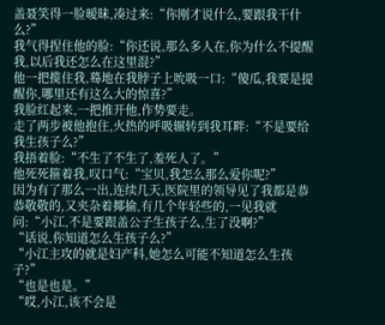盖聂笑得一脸暧昧,凑过来:“你刚才说什么,要跟我干什么?”
我气得捏住他的脸:“你还说,那么多人在,你为什么不提醒我,以后我还怎么在这里混?”
他一把揽住我,蓦地在我脖子上吮吸一口:“傻瓜,我要是提醒你,哪里还有这么大的惊喜?”
我脸红起来,一把推开他,作势要走。
走了两步被他抱住,火热的呼吸辗转到我耳畔:“不是要给我生孩子么?”
我捂着脸:“不生了不生了,羞死人了。”
他死死箍着我,叹口气:“宝贝,我怎么那么爱你呢?”
因为有了那么一出,连续几天,医院里的领导见了我都是恭恭敬敬的,又夹杂着揶揄,有几个年轻些的,一见我就问:“小江,不是要跟盖公子生孩子么,生了没啊?”
“话说,你知道怎么生孩子么?”
“小江主攻的就是妇产科,她怎么可能不知道怎么生孩子?”
“也是也是。”
“哎,小江,该不会是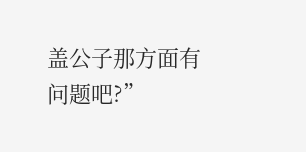盖公子那方面有问题吧?”